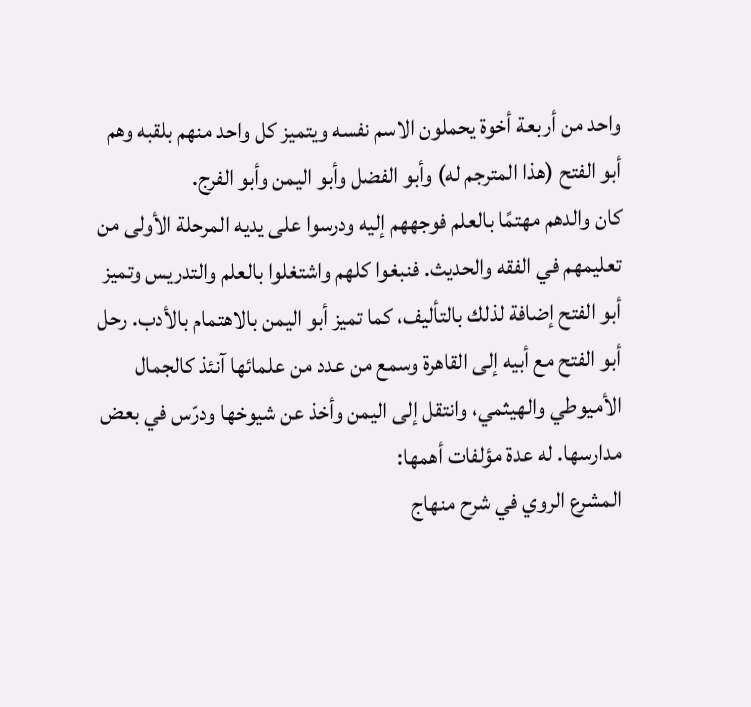واحد من أربعة أخوة يحملون الاسم نفسه ويتميز كل واحد منهم بلقبه وهم أبو الفتح (هذا المترجم له) وأبو الفضل وأبو اليمن وأبو الفرج.
كان والدهم مهتمًا بالعلم فوجههم إليه ودرسوا على يديه المرحلة الأولى من تعليمهم في الفقه والحديث. فنبغوا كلهم واشتغلوا بالعلم والتدريس وتميز أبو الفتح إضافة لذلك بالتأليف، كما تميز أبو اليمن بالاهتمام بالأدب. رحل أبو الفتح مع أبيه إلى القاهرة وسمع من عدد من علمائها آنئذ كالجمال الأميوطي والهيثمي، وانتقل إلى اليمن وأخذ عن شيوخها ودرّس في بعض مدارسها. له عدة مؤلفات أهمها:
المشرع الروي في شرح منهاج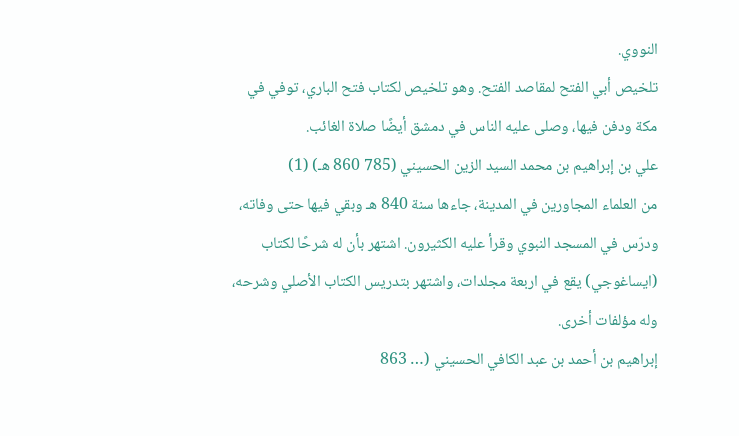النووي.
تلخيص أبي الفتح لمقاصد الفتح. وهو تلخيص لكتاب فتح الباري، توفي في مكة ودفن فيها، وصلى عليه الناس في دمشق أيضًا صلاة الغائب.
علي بن إبراهيم بن محمد السيد الزين الحسيني (785 860 هـ) (1)
من العلماء المجاورين في المدينة، جاءها سنة 840 هـ وبقي فيها حتى وفاته، ودرّس في المسجد النبوي وقرأ عليه الكثيرون. اشتهر بأن له شرحًا لكتاب (ايساغوجي) يقع في اربعة مجلدات، واشتهر بتدريس الكتاب الأصلي وشرحه، وله مؤلفات أخرى.
إبراهيم بن أحمد بن عبد الكافي الحسيني (… 863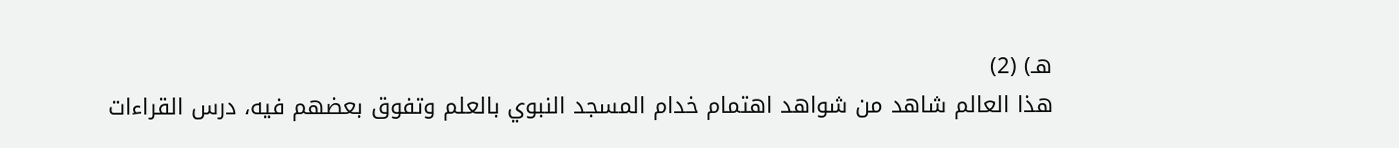هـ) (2)
هذا العالم شاهد من شواهد اهتمام خدام المسجد النبوي بالعلم وتفوق بعضهم فيه، درس القراءات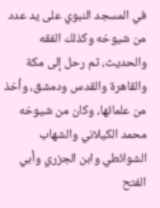في المسجد النبوي على يد عدد من شيوخه وكذلك الفقه والحديث، ثم رحل إلى مكة والقاهرة والقدس ودمشق، وأخذ من علمائها، وكان من شيوخه محمد الكيلاني والشهاب الشوائطي وابن الجزري وأبي الفتح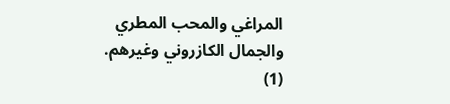المراغي والمحب المطري والجمال الكازروني وغيرهم.
(1)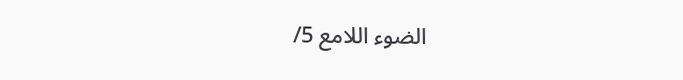الضوء اللامع 5/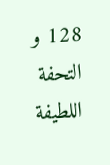128 و التحفة اللطيفة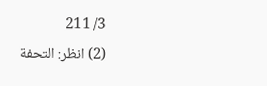3/ 211
(2) انظر: التحفة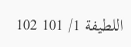اللطيفة 1/ 101 102